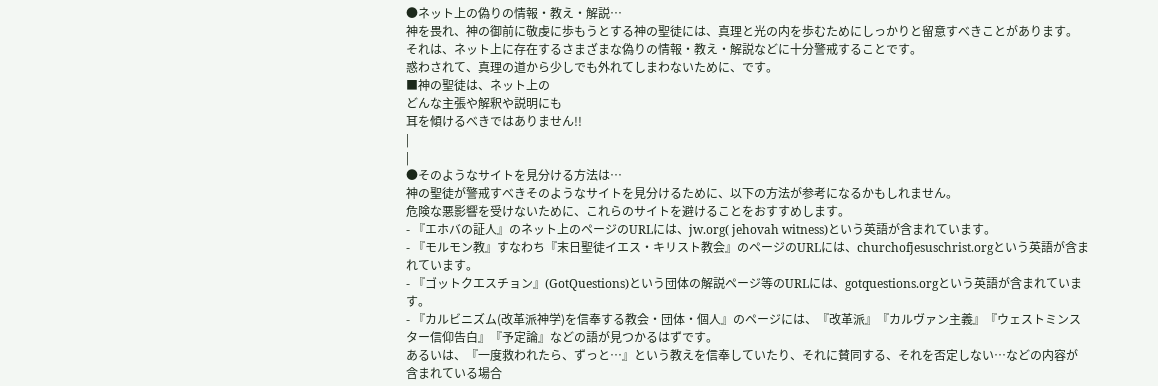●ネット上の偽りの情報・教え・解説…
神を畏れ、神の御前に敬虔に歩もうとする神の聖徒には、真理と光の内を歩むためにしっかりと留意すべきことがあります。
それは、ネット上に存在するさまざまな偽りの情報・教え・解説などに十分警戒することです。
惑わされて、真理の道から少しでも外れてしまわないために、です。
■神の聖徒は、ネット上の
どんな主張や解釈や説明にも
耳を傾けるべきではありません!!
|
|
●そのようなサイトを見分ける方法は…
神の聖徒が警戒すべきそのようなサイトを見分けるために、以下の方法が参考になるかもしれません。
危険な悪影響を受けないために、これらのサイトを避けることをおすすめします。
- 『エホバの証人』のネット上のページのURLには、jw.org( jehovah witness)という英語が含まれています。
- 『モルモン教』すなわち『末日聖徒イエス・キリスト教会』のページのURLには、churchofjesuschrist.orgという英語が含まれています。
- 『ゴットクエスチョン』(GotQuestions)という団体の解説ページ等のURLには、gotquestions.orgという英語が含まれています。
- 『カルビニズム(改革派神学)を信奉する教会・団体・個人』のページには、『改革派』『カルヴァン主義』『ウェストミンスター信仰告白』『予定論』などの語が見つかるはずです。
あるいは、『一度救われたら、ずっと…』という教えを信奉していたり、それに賛同する、それを否定しない…などの内容が含まれている場合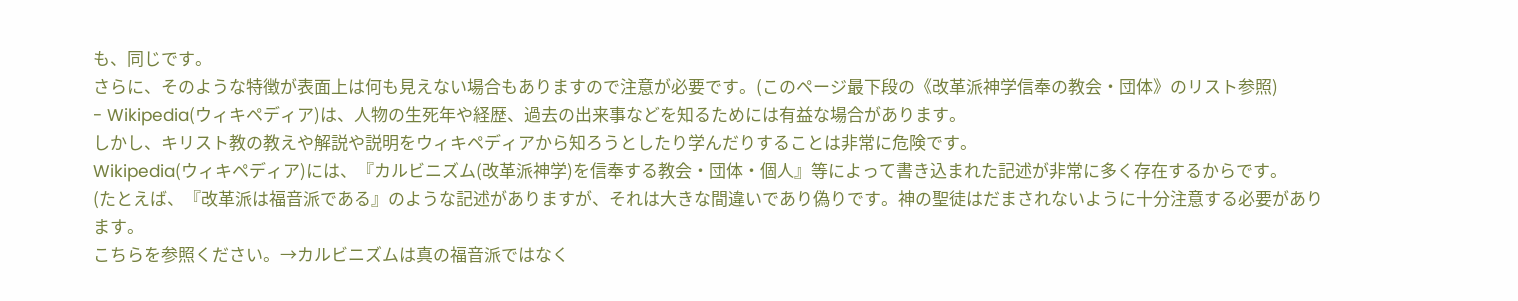も、同じです。
さらに、そのような特徴が表面上は何も見えない場合もありますので注意が必要です。(このページ最下段の《改革派神学信奉の教会・団体》のリスト参照)
- Wikipedia(ウィキペディア)は、人物の生死年や経歴、過去の出来事などを知るためには有益な場合があります。
しかし、キリスト教の教えや解説や説明をウィキペディアから知ろうとしたり学んだりすることは非常に危険です。
Wikipedia(ウィキペディア)には、『カルビニズム(改革派神学)を信奉する教会・団体・個人』等によって書き込まれた記述が非常に多く存在するからです。
(たとえば、『改革派は福音派である』のような記述がありますが、それは大きな間違いであり偽りです。神の聖徒はだまされないように十分注意する必要があります。
こちらを参照ください。→カルビニズムは真の福音派ではなく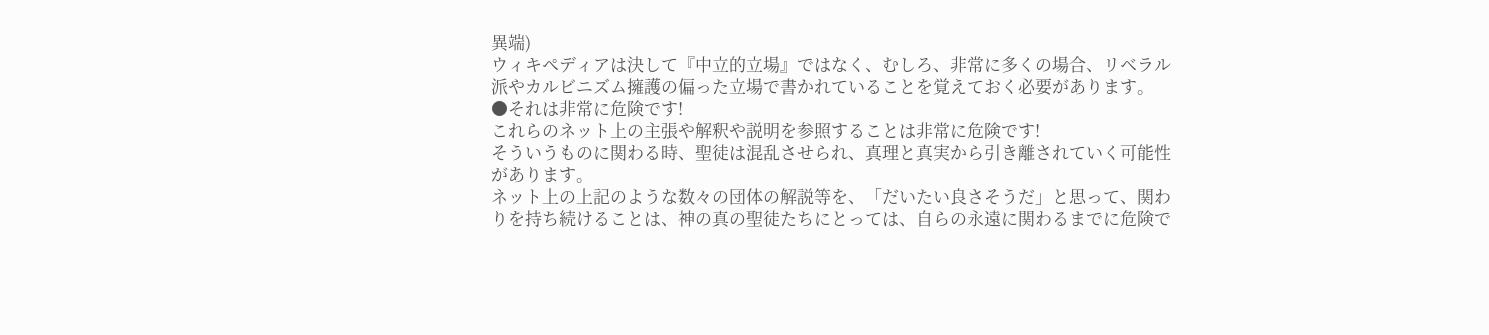異端)
ウィキペディアは決して『中立的立場』ではなく、むしろ、非常に多くの場合、リベラル派やカルビニズム擁護の偏った立場で書かれていることを覚えておく必要があります。
●それは非常に危険です!
これらのネット上の主張や解釈や説明を参照することは非常に危険です!
そういうものに関わる時、聖徒は混乱させられ、真理と真実から引き離されていく可能性があります。
ネット上の上記のような数々の団体の解説等を、「だいたい良さそうだ」と思って、関わりを持ち続けることは、神の真の聖徒たちにとっては、自らの永遠に関わるまでに危険で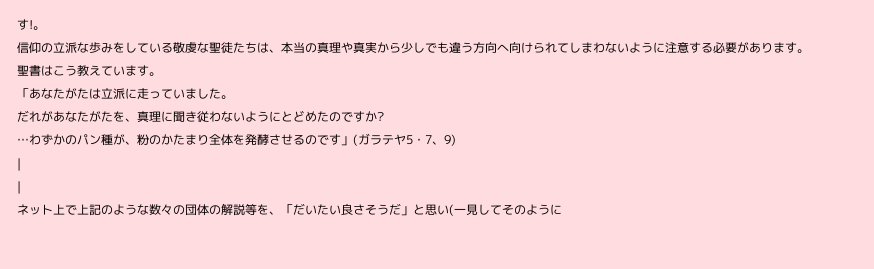す!。
信仰の立派な歩みをしている敬虔な聖徒たちは、本当の真理や真実から少しでも違う方向へ向けられてしまわないように注意する必要があります。
聖書はこう教えています。
「あなたがたは立派に走っていました。
だれがあなたがたを、真理に聞き従わないようにとどめたのですか?
…わずかのパン種が、粉のかたまり全体を発酵させるのです」(ガラテヤ5・7、9)
|
|
ネット上で上記のような数々の団体の解説等を、「だいたい良さそうだ」と思い(一見してそのように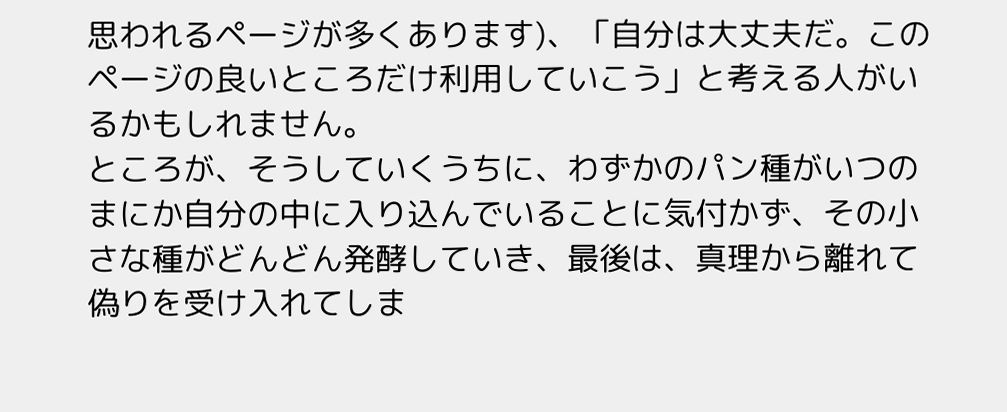思われるページが多くあります)、「自分は大丈夫だ。このページの良いところだけ利用していこう」と考える人がいるかもしれません。
ところが、そうしていくうちに、わずかのパン種がいつのまにか自分の中に入り込んでいることに気付かず、その小さな種がどんどん発酵していき、最後は、真理から離れて偽りを受け入れてしま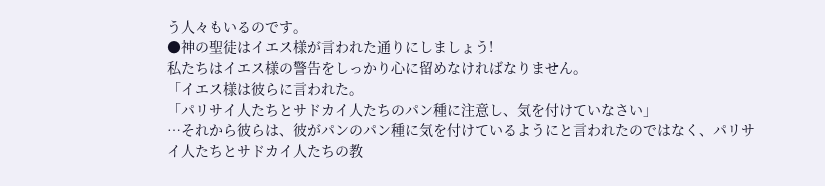う人々もいるのです。
●神の聖徒はイエス様が言われた通りにしましょう!
私たちはイエス様の警告をしっかり心に留めなければなりません。
「イエス様は彼らに言われた。
「パリサイ人たちとサドカイ人たちのパン種に注意し、気を付けていなさい」
…それから彼らは、彼がパンのパン種に気を付けているようにと言われたのではなく、パリサイ人たちとサドカイ人たちの教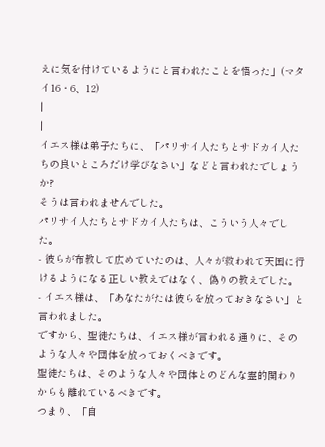えに気を付けているようにと言われたことを悟った」(マタイ16・6、12)
|
|
イエス様は弟子たちに、「パリサイ人たちとサドカイ人たちの良いところだけ学びなさい」などと言われたでしょうか?
そうは言われませんでした。
パリサイ人たちとサドカイ人たちは、こういう人々でした。
- 彼らが布教して広めていたのは、人々が救われて天国に行けるようになる正しい教えではなく、偽りの教えでした。
- イエス様は、「あなたがたは彼らを放っておきなさい」と言われました。
ですから、聖徒たちは、イエス様が言われる通りに、そのような人々や団体を放っておくべきです。
聖徒たちは、そのような人々や団体とのどんな霊的関わりからも離れているべきです。
つまり、「自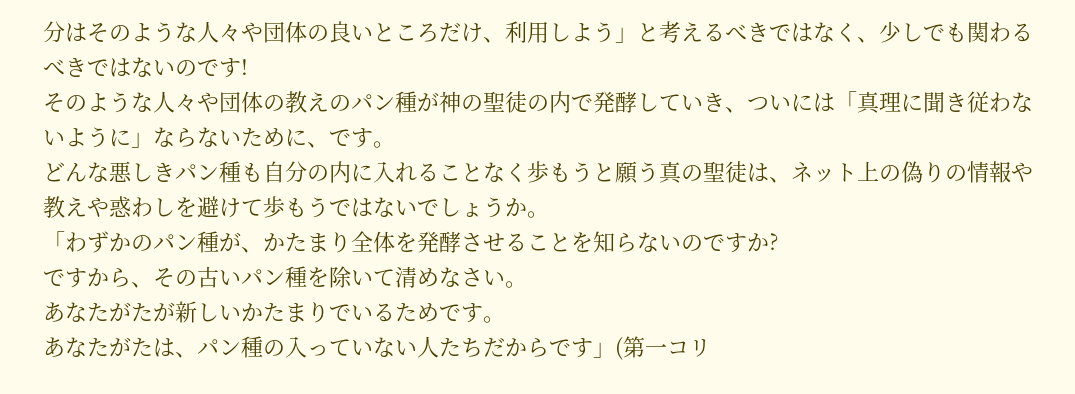分はそのような人々や団体の良いところだけ、利用しよう」と考えるべきではなく、少しでも関わるべきではないのです!
そのような人々や団体の教えのパン種が神の聖徒の内で発酵していき、ついには「真理に聞き従わないように」ならないために、です。
どんな悪しきパン種も自分の内に入れることなく歩もうと願う真の聖徒は、ネット上の偽りの情報や教えや惑わしを避けて歩もうではないでしょうか。
「わずかのパン種が、かたまり全体を発酵させることを知らないのですか?
ですから、その古いパン種を除いて清めなさい。
あなたがたが新しいかたまりでいるためです。
あなたがたは、パン種の入っていない人たちだからです」(第一コリ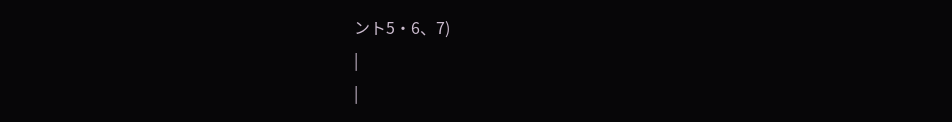ント5・6、7)
|
|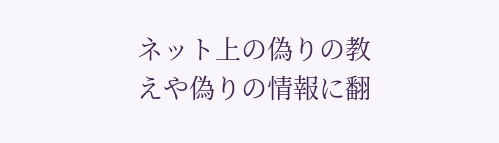ネット上の偽りの教えや偽りの情報に翻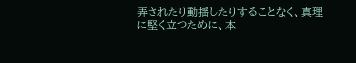弄されたり動揺したりすることなく、真理に堅く立つために、本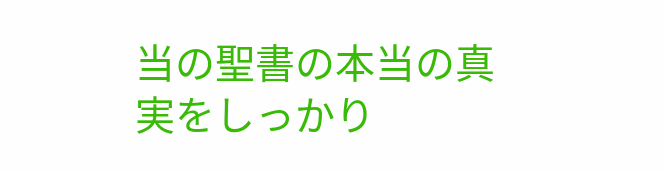当の聖書の本当の真実をしっかり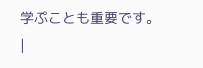学ぷことも重要です。
|